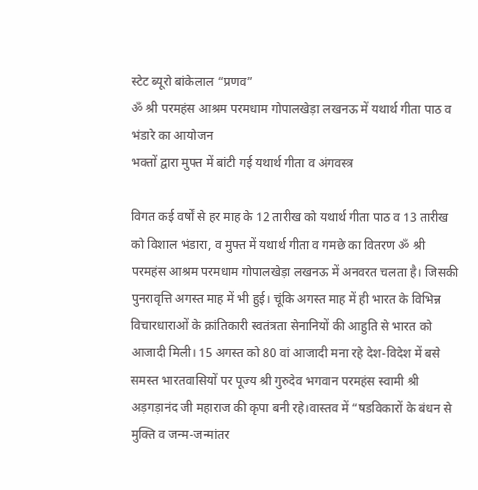स्टेट ब्यूरो बांकेलाल “प्रणव”
ॐ श्री परमहंस आश्रम परमधाम गोपालखेड़ा लखनऊ में यथार्थ गीता पाठ व भंडारे का आयोजन
भक्तों द्वारा मुफ्त में बांटी गई यथार्थ गीता व अंगवस्त्र

विगत कई वर्षों से हर माह के 12 तारीख को यथार्थ गीता पाठ व 13 तारीख को विशाल भंडारा, व मुफ्त में यथार्थ गीता व गमछे का वितरण ॐ श्री परमहंस आश्रम परमधाम गोपालखेड़ा लखनऊ में अनवरत चलता है। जिसकी पुनरावृत्ति अगस्त माह में भी हुई। चूंकि अगस्त माह में ही भारत के विभिन्न विचारधाराओं के क्रांतिकारी स्वतंत्रता सेनानियों की आहुति से भारत को आजादी मिली। 15 अगस्त को 80 वां आजादी मना रहे देश-विदेश में बसे समस्त भारतवासियों पर पूज्य श्री गुरुदेव भगवान परमहंस स्वामी श्री अड़गड़ानंद जी महाराज की कृपा बनी रहे।वास्तव में “षडविकारों के बंधन से मुक्ति व जन्म-जन्मांतर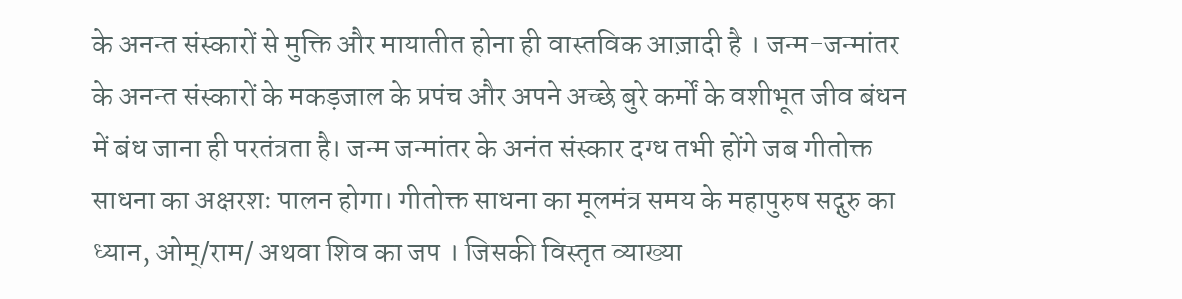के अनन्त संस्कारों से मुक्ति और मायातीत होना ही वास्तविक आज़ादी है । जन्म-जन्मांतर के अनन्त संस्कारों के मकड़जाल के प्रपंच और अपने अच्छे बुरे कर्मों के वशीभूत जीव बंधन में बंध जाना ही परतंत्रता है। जन्म जन्मांतर के अनंत संस्कार दग्ध तभी होंगे जब गीतोक्त साधना का अक्षरशः पालन होगा। गीतोक्त साधना का मूलमंत्र समय के महापुरुष सद्गुरु का ध्यान, ओम्/राम/ अथवा शिव का जप । जिसकी विस्तृत व्याख्या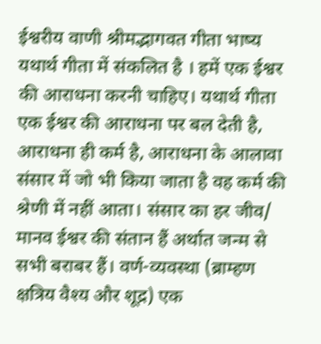ईश्वरीय वाणी श्रीमद्भागवत गीता भाष्य यथार्थ गीता में संकलित है । हमें एक ईश्वर की आराधना करनी चाहिए। यथार्थ गीता एक ईश्वर की आराधना पर बल देती है, आराधना ही कर्म है, आराधना के आलावा संसार में जो भी किया जाता है वह कर्म की श्रेणी में नहीं आता। संसार का हर जीव/ मानव ईश्वर की संतान हैं अर्थात जन्म से सभी बराबर हैं। वर्ण-व्यवस्था (ब्राम्हण क्षत्रिय वैश्य और शूद्र) एक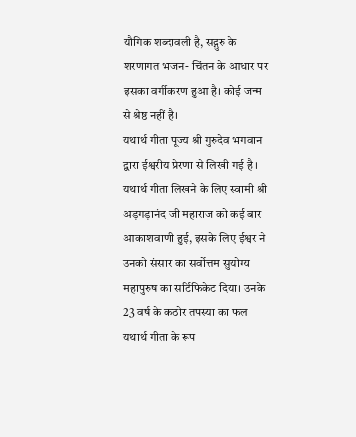यौगिक शब्दावली है, सद्गुरु के शरणागत भजन- चिंतन के आधार पर इसका वर्गीकरण हुआ है। कोई जन्म से श्रेष्ठ नहीं है।
यथार्थ गीता पूज्य श्री गुरुदेव भगवान द्वारा ईश्वरीय प्रेरणा से लिखी गई है । यथार्थ गीता लिखने के लिए स्वामी श्री अड़गड़ानंद जी महाराज को कई बार आकाशवाणी हुई, इसके लिए ईश्वर ने उनको संसार का सर्वोत्तम सुयोग्य महापुरुष का सर्टिफिकेट दिया। उनके 23 वर्ष के कठोर तपस्या का फल यथार्थ गीता के रूप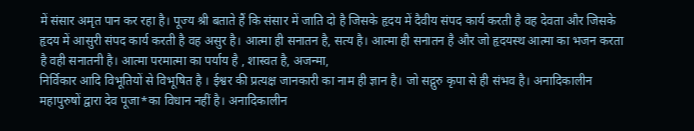में संसार अमृत पान कर रहा है। पूज्य श्री बताते हैं कि संसार में जाति दो है जिसके हृदय में दैवीय संपद कार्य करती है वह देवता और जिसके हृदय में आसुरी संपद कार्य करती है वह असुर है। आत्मा ही सनातन है, सत्य है। आत्मा ही सनातन है और जो हृदयस्थ आत्मा का भजन करता है वही सनातनी है। आत्मा परमात्मा का पर्याय है , शास्वत है, अजन्मा,
निर्विकार आदि विभूतियों से विभूषित है । ईश्वर की प्रत्यक्ष जानकारी का नाम ही ज्ञान है। जो सद्गुरु कृपा से ही संभव है। अनादिकालीन महापुरुषों द्वारा देव पूजा*का विधान नहीं है। अनादिकालीन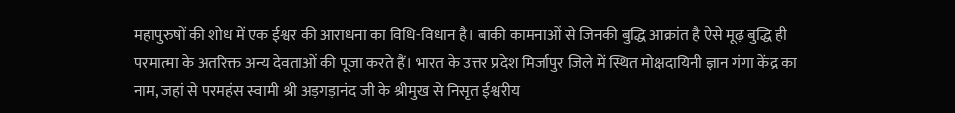महापुरुषों की शोध में एक ईश्वर की आराधना का विधि-विधान है। बाकी कामनाओं से जिनकी बुद्धि आक्रांत है ऐसे मूढ़ बुद्धि ही परमात्मा के अतरिक्त अन्य देवताओं की पूजा करते हैं। भारत के उत्तर प्रदेश मिर्जापुर जिले में स्थित मोक्षदायिनी ज्ञान गंगा केंद्र का नाम, जहां से परमहंस स्वामी श्री अड़गड़ानंद जी के श्रीमुख से निसृत ईश्वरीय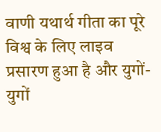वाणी यथार्थ गीता का पूरे विश्व के लिए लाइव प्रसारण हुआ है और युगों-युगों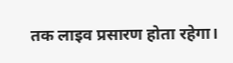तक लाइव प्रसारण होता रहेगा।